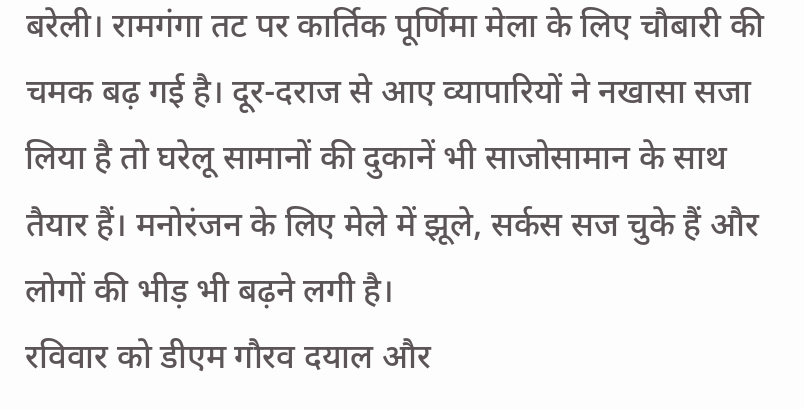बरेली। रामगंगा तट पर कार्तिक पूर्णिमा मेला के लिए चौबारी की चमक बढ़ गई है। दूर-दराज से आए व्यापारियों ने नखासा सजा लिया है तो घरेलू सामानों की दुकानें भी साजोसामान के साथ तैयार हैं। मनोरंजन के लिए मेले में झूले, सर्कस सज चुके हैं और लोगों की भीड़ भी बढ़ने लगी है।
रविवार को डीएम गौरव दयाल और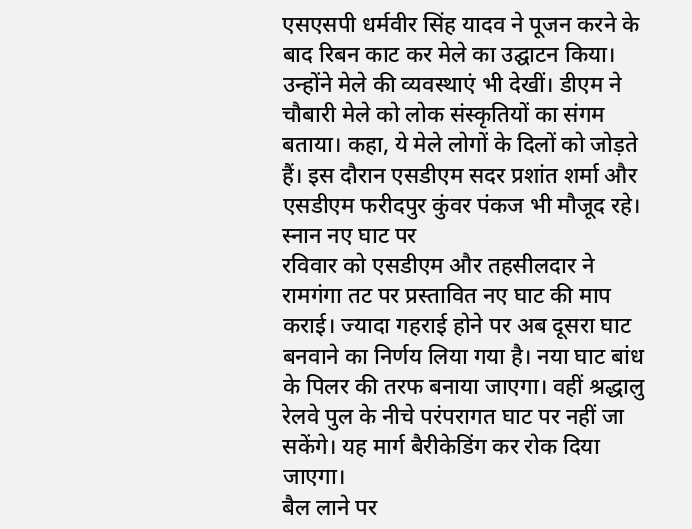एसएसपी धर्मवीर सिंह यादव ने पूजन करने के बाद रिबन काट कर मेले का उद्घाटन किया। उन्होंने मेले की व्यवस्थाएं भी देखीं। डीएम ने चौबारी मेले को लोक संस्कृतियों का संगम बताया। कहा, ये मेले लोगों के दिलों को जोड़ते हैं। इस दौरान एसडीएम सदर प्रशांत शर्मा और एसडीएम फरीदपुर कुंवर पंकज भी मौजूद रहे।
स्नान नए घाट पर
रविवार को एसडीएम और तहसीलदार ने रामगंगा तट पर प्रस्तावित नए घाट की माप कराई। ज्यादा गहराई होने पर अब दूसरा घाट बनवाने का निर्णय लिया गया है। नया घाट बांध के पिलर की तरफ बनाया जाएगा। वहीं श्रद्धालु रेलवे पुल के नीचे परंपरागत घाट पर नहीं जा सकेंगे। यह मार्ग बैरीकेडिंग कर रोक दिया जाएगा।
बैल लाने पर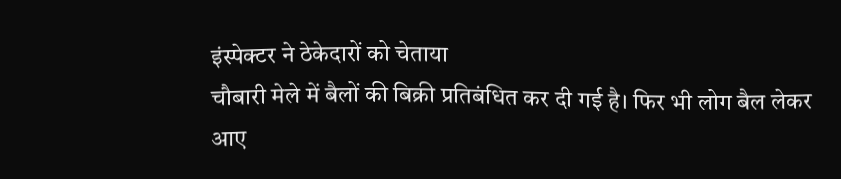इंस्पेक्टर ने ठेकेदारों को चेताया
चौबारी मेले में बैलों की बिक्री प्रतिबंधित कर दी गई है। फिर भी लोग बैल लेकर आए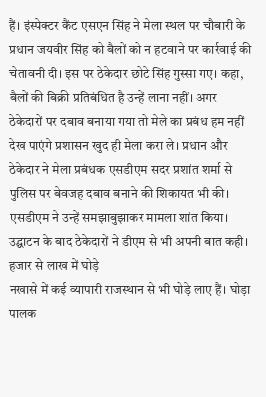हैं। इंस्पेक्टर कैंट एसएन सिंह ने मेला स्थल पर चौबारी के प्रधान जयवीर सिंह को बैलों को न हटवाने पर कार्रवाई की चेतावनी दी। इस पर ठेकेदार छोटे सिंह गुस्सा गए। कहा, बैलों की बिक्री प्रतिबंधित है उन्हें लाना नहीं। अगर ठेकेदारों पर दबाव बनाया गया तो मेले का प्रबंध हम नहीं देख पाएंगे प्रशासन खुद ही मेला करा ले। प्रधान और ठेकेदार ने मेला प्रबंधक एसडीएम सदर प्रशांत शर्मा से पुलिस पर बेवजह दबाव बनाने की शिकायत भी की। एसडीएम ने उन्हें समझाबुझाकर मामला शांत किया। उद्घाटन के बाद ठेकेदारों ने डीएम से भी अपनी बात कही।
हजार से लाख में घोड़े
नखासे में कई व्यापारी राजस्थान से भी घोड़े लाए हैं। घोड़ा पालक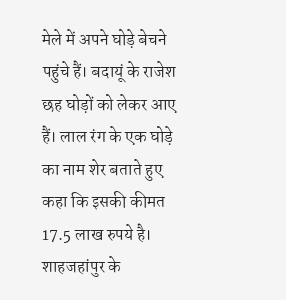मेले में अपने घोड़े बेचने पहुंचे हैं। बदायूं के राजेश छह घोड़ों को लेकर आए हैं। लाल रंग के एक घोड़े का नाम शेर बताते हुए कहा कि इसकी कीमत 17.5 लाख रुपये है। शाहजहांपुर के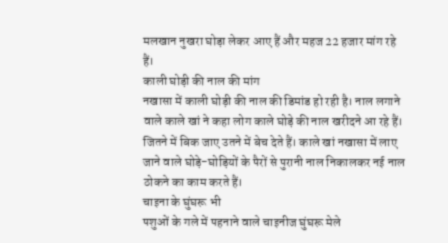मलखान नुखरा घोड़ा लेकर आए हैं और महज 22 हजार मांग रहे हैं।
काली घोड़ी की नाल की मांग
नखासा में काली घोड़ी की नाल की डिमांड हो रही है। नाल लगाने वाले काले खां ने कहा लोग काले घोड़े की नाल खरीदने आ रहे हैं। जितने में बिक जाए उतने में बेच देते हैं। काले खां नखासा में लाए जाने वाले घोड़े-घोड़ियों के पैरों से पुरानी नाल निकालकर नई नाल ठोकने का काम करते हैं।
चाइना के घुंघरू भी
पशुओं के गले में पहनाने वाले चाइनीज घुंघरू मेले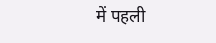में पहली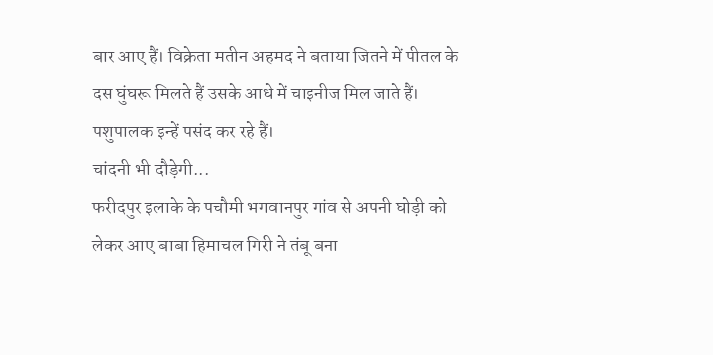बार आए हैं। विक्रेता मतीन अहमद ने बताया जितने में पीतल के दस घुंघरू मिलते हैं उसके आधे में चाइनीज मिल जाते हैं। पशुपालक इन्हें पसंद कर रहे हैं।
चांदनी भी दौड़ेगी...
फरीदपुर इलाके के पचौमी भगवानपुर गांव से अपनी घोड़ी को लेकर आए बाबा हिमाचल गिरी ने तंबू बना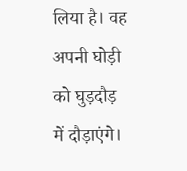लिया है। वह अपनी घोड़ी को घुड़दौड़ में दौड़ाएंगे।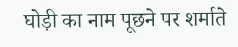घोड़ी का नाम पूछने पर शर्माते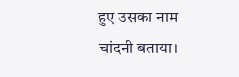हुए उसका नाम चांदनी बताया।